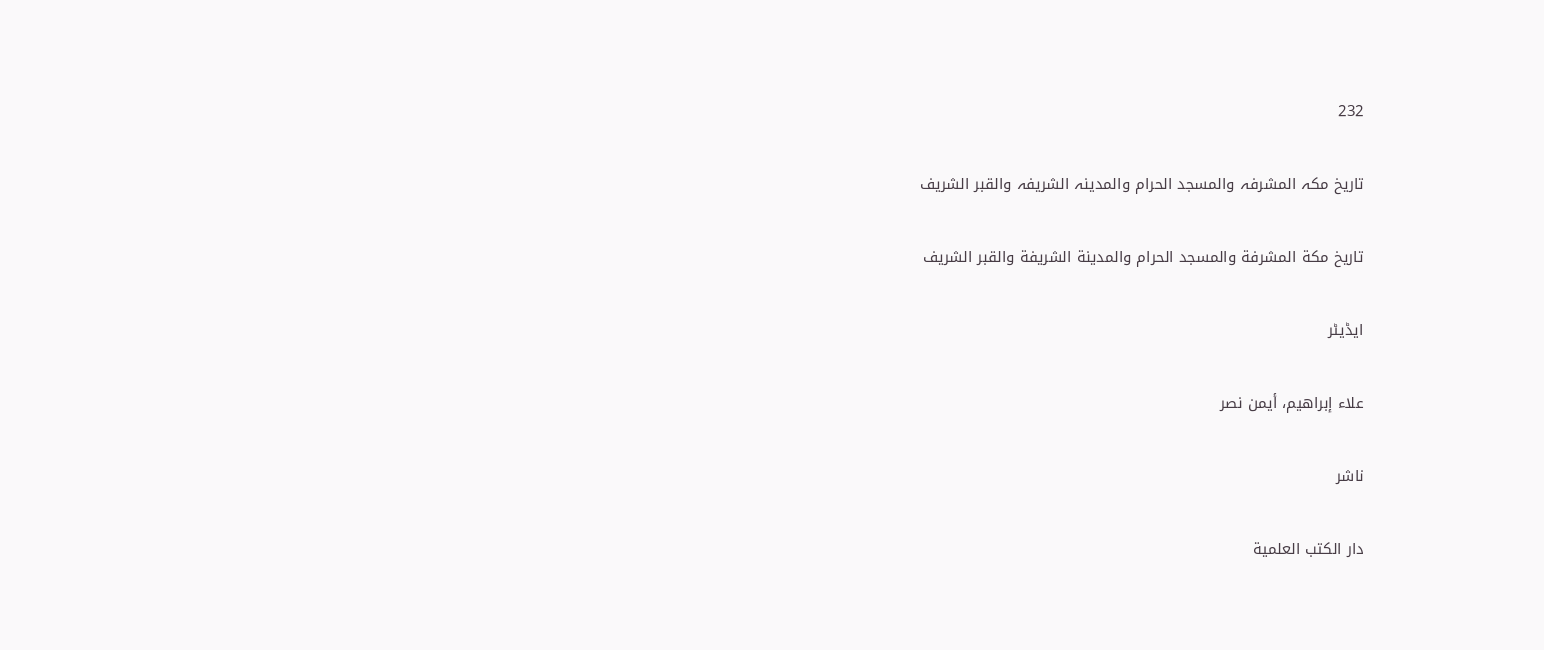232

تاريخ مکہ المشرفہ والمسجد الحرام والمدینہ الشریفہ والقبر الشریف

تاريخ مكة المشرفة والمسجد الحرام والمدينة الشريفة والقبر الشريف

ایڈیٹر

علاء إبراهيم، أيمن نصر

ناشر

دار الكتب العلمية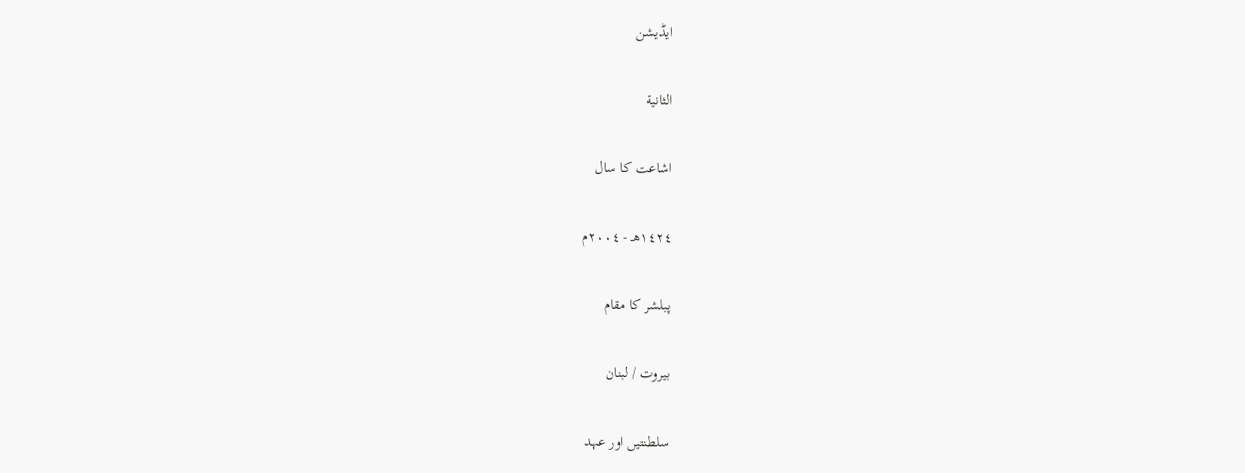ایڈیشن

الثانية

اشاعت کا سال

١٤٢٤هـ - ٢٠٠٤م

پبلشر کا مقام

بيروت / لبنان

سلطنتیں اور عہد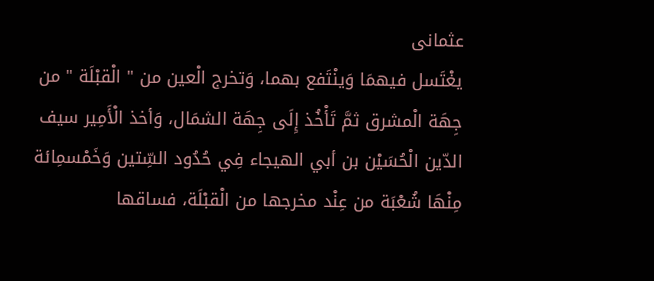عثمانی
يغْتَسل فيهمَا وَينْتَفع بهما، وَتخرج الْعين من " الْقبْلَة " من جِهَة الْمشرق ثمَّ تَأْخُذ إِلَى جِهَة الشمَال، وَأخذ الْأَمِير سيف الدّين الْحُسَيْن بن أبي الهيجاء فِي حُدُود السِّتين وَخَمْسمِائة مِنْهَا شُعْبَة من عِنْد مخرجها من الْقبْلَة، فساقها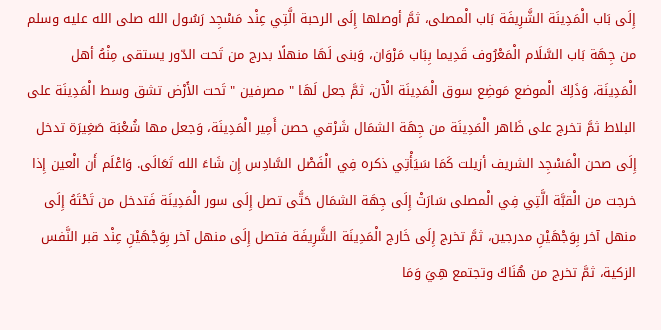إِلَى بَاب الْمَدِينَة الشَّرِيفَة بَاب الْمصلى، ثمَّ أوصلها إِلَى الرحبة الَّتِي عِنْد مَسْجِد رَسُول الله صلى الله عليه وسلم من جِهَة بَاب السَّلَام الْمَعْرُوف قَدِيما بِبَاب مَرْوَان، وَبنى لَهَا منهلًا بدرج من تَحت الدّور يستقى مِنْهُ أهل الْمَدِينَة، وَذَلِكَ الْموضع مَوضِع سوق الْمَدِينَة الْآن، ثمَّ جعل لَهَا " مصرفين " تَحت الأَرْض تشق وسط الْمَدِينَة على البلاط ثمَّ تخرج على ظَاهر الْمَدِينَة من جِهَة الشمَال شَرْقي حصن أَمِير الْمَدِينَة، وَجعل مها شُعْبَة صَغِيرَة تدخل إِلَى صحن الْمَسْجِد الشريف أزيلت كَمَا سَيَأْتِي ذكره فِي الْفَصْل السَّادِس إِن شَاءَ الله تَعَالَى. وَاعْلَم أَن الْعين إِذا خرجت من الْقبَّة الَّتِي فِي الْمصلى سَارَتْ إِلَى جِهَة الشمَال حَتَّى تصل إِلَى سور الْمَدِينَة فَتدخل من تَحْتَهُ إِلَى منهل آخر بِوَجْهَيْنِ مدرجين، ثمَّ تخرج إِلَى خَارج الْمَدِينَة الشَّرِيفَة فتصل إِلَى منهل آخر بِوَجْهَيْنِ عِنْد قبر النَّفس الزكية، ثمَّ تخرج من هُنَاكَ وتجتمع هِيَ وَمَا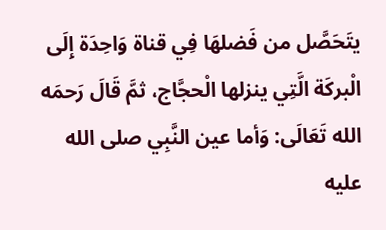يتَحَصَّل من فَضلهَا فِي قناة وَاحِدَة إِلَى الْبركَة الَّتِي ينزلها الْحجَّاج، ثمَّ قَالَ رَحمَه الله تَعَالَى: وَأما عين النَّبِي صلى الله عليه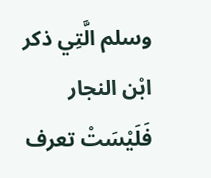وسلم الَّتِي ذكر ابْن النجار فَلَيْسَتْ تعرف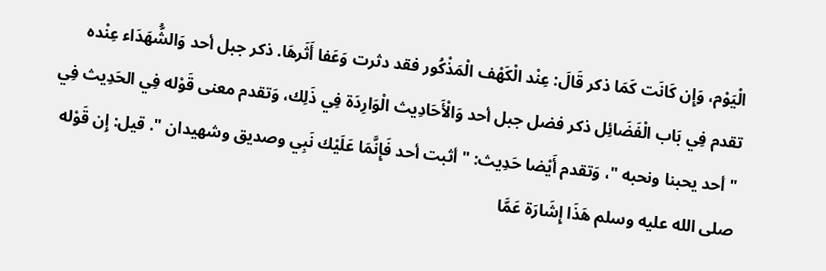الْيَوْم، وَإِن كَانَت كَمَا ذكر قَالَ: عِنْد الْكَهْف الْمَذْكُور فقد دثرت وَعَفا أَثَرهَا. ذكر جبل أحد وَالشُّهَدَاء عِنْده تقدم فِي بَاب الْفَضَائِل ذكر فضل جبل أحد وَالْأَحَادِيث الْوَارِدَة فِي ذَلِك، وَتقدم معنى قَوْله فِي الحَدِيث فِي " أحد يحبنا ونحبه "، وَتقدم أَيْضا حَدِيث: " أثبت أحد فَإِنَّمَا عَلَيْك نَبِي وصديق وشهيدان ". قيل: إِن قَوْله صلى الله عليه وسلم هَذَا إِشَارَة عَمَّا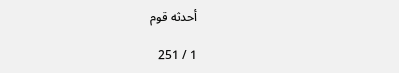أحدثه قوم

1 / 251